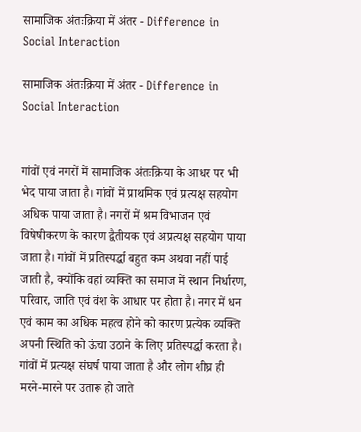सामाजिक अंतःक्रिया में अंतर - Difference in Social Interaction

सामाजिक अंतःक्रिया में अंतर - Difference in Social Interaction


गांवों एवं नगरों में सामाजिक अंतःक्रिया के आधर पर भी भेद पाया जाता है। गांवों में प्राथमिक एवं प्रत्यक्ष सहयोग अधिक पाया जाता है। नगरों में श्रम विभाजन एवं विषेषीकरण के कारण द्वैतीयक एवं अप्रत्यक्ष सहयोग पाया जाता है। गांवों में प्रतिस्पर्द्धा बहुत कम अथवा नहीं पाई जाती है, क्योंकि वहां व्यक्ति का समाज में स्थान निर्धारण, परिवार, जाति एवं वंश के आधार पर होता है। नगर में धन एवं काम का अधिक महत्व होने को कारण प्रत्येक व्यक्ति अपनी स्थिति को ऊंचा उठाने के लिए प्रतिस्पर्द्धा करता है। गांवों में प्रत्यक्ष संघर्ष पाया जाता है और लोग शीघ्र ही मरने-मारने पर उतारू हो जाते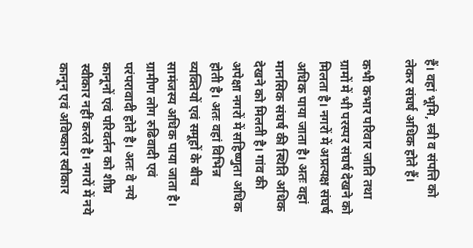हैं। वहां भूमि, स्त्री व संपत्ति को लेकर संघर्ष अधिक होते हैं।

कभी कभार परिवार जाति तथा ग्रामों में भी परस्पर संघर्ष देखने को मिलता है। नगरों में अप्रत्यक्ष संघर्ष अधिक पाया जाता है। अतः वहां मानसिक संघर्ष की स्थिति अधिक देखने को मिलती है। गांव की अपेक्षा नगरों में सहिष्णुता अधिक होती है। अतः वहां विभिन्न व्यक्तियों एवं समूहों के बीच सामंजस्य अधिक पाया जाता है। ग्रामीण लोग रुढिवादी एवं परंपरावादी होते है। अतः वे नये कानूनों एवं परिवर्तन को शीघ्र स्वीकार नहीं करते है। नगरों में नये कानून एवं अविष्कार स्वीकार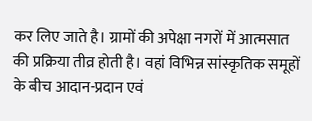कर लिए जाते है। ग्रामों की अपेक्षा नगरों में आत्मसात की प्रक्रिया तीव्र होती है। वहां विभिन्न सांस्कृतिक समूहों के बीच आदान-प्रदान एवं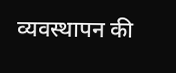व्यवस्थापन की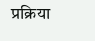प्रक्रिया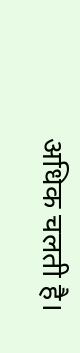अधिक चलती है।